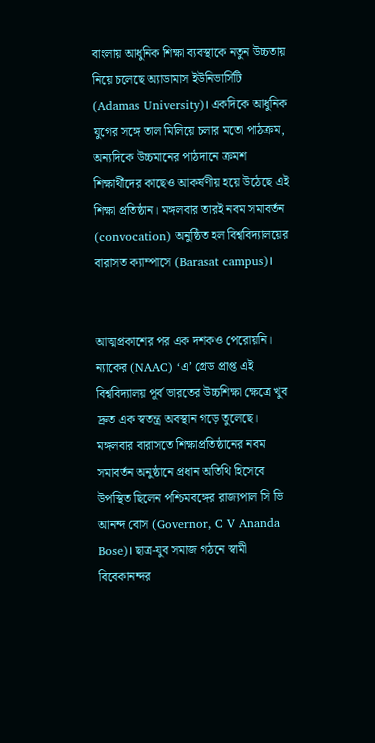বাংলায় আধুনিক শিক্ষা ব্যবস্থাকে নতুন উচ্চতায় নিয়ে চলেছে অ্যাডামাস ইউনিভার্সিটি (Adamas University)। একদিকে আধুনিক যুগের সঙ্গে তাল মিলিয়ে চলার মতো পাঠক্রম, অন্যদিকে উচ্চমানের পাঠদানে ক্রমশ শিক্ষার্থীদের কাছেও আকর্ষণীয় হয়ে উঠেছে এই শিক্ষা প্রতিষ্ঠান। মঙ্গলবার তারই নবম সমাবর্তন (convocation) অনুষ্ঠিত হল বিশ্ববিদ্যালয়ের বারাসত ক্যাম্পাসে (Barasat campus)।


আত্মপ্রকাশের পর এক দশকও পেরোয়নি। ন্যাকের (NAAC) ‘এ’ গ্রেড প্রাপ্ত এই বিশ্ববিদ্যালয় পূর্ব ভারতের উচ্চশিক্ষা ক্ষেত্রে খুব দ্রুত এক স্বতন্ত্র অবস্থান গড়ে তুলেছে। মঙ্গলবার বারাসতে শিক্ষাপ্রতিষ্ঠানের নবম সমাবর্তন অনুষ্ঠানে প্রধান অতিথি হিসেবে উপস্থিত ছিলেন পশ্চিমবঙ্গের রাজ্যপাল সি ভি আনন্দ বোস (Governor, C V Ananda Bose)। ছাত্র-যুব সমাজ গঠনে স্বামী বিবেকানন্দর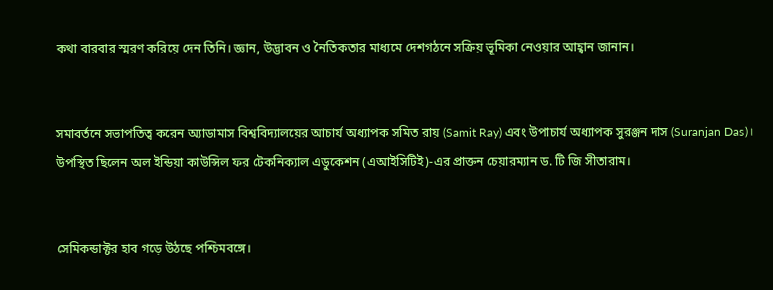কথা বারবার স্মরণ করিয়ে দেন তিনি। জ্ঞান, উদ্ভাবন ও নৈতিকতার মাধ্যমে দেশগঠনে সক্রিয় ভূমিকা নেওয়ার আহ্বান জানান।


সমাবর্তনে সভাপতিত্ব করেন অ্যাডামাস বিশ্ববিদ্যালয়ের আচার্য অধ্যাপক সমিত রায় (Samit Ray) এবং উপাচার্য অধ্যাপক সুরঞ্জন দাস (Suranjan Das)। উপস্থিত ছিলেন অল ইন্ডিয়া কাউন্সিল ফর টেকনিক্যাল এডুকেশন (এআইসিটিই)-এর প্রাক্তন চেয়ারম্যান ড. টি জি সীতারাম।


সেমিকন্ডাক্টর হাব গড়ে উঠছে পশ্চিমবঙ্গে।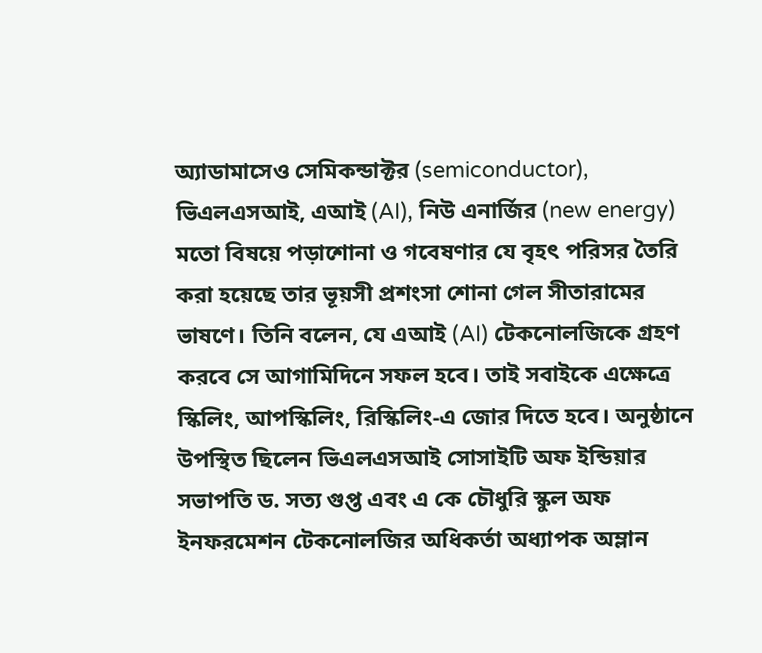অ্যাডামাসেও সেমিকন্ডাক্টর (semiconductor), ভিএলএসআই, এআই (AI), নিউ এনার্জির (new energy) মতো বিষয়ে পড়াশোনা ও গবেষণার যে বৃহৎ পরিসর তৈরি করা হয়েছে তার ভূয়সী প্রশংসা শোনা গেল সীতারামের ভাষণে। তিনি বলেন, যে এআই (AI) টেকনোলজিকে গ্রহণ করবে সে আগামিদিনে সফল হবে। তাই সবাইকে এক্ষেত্রে স্কিলিং, আপস্কিলিং, রিস্কিলিং-এ জোর দিতে হবে। অনুষ্ঠানে উপস্থিত ছিলেন ভিএলএসআই সোসাইটি অফ ইন্ডিয়ার সভাপতি ড. সত্য গুপ্ত এবং এ কে চৌধুরি স্কুল অফ ইনফরমেশন টেকনোলজির অধিকর্তা অধ্যাপক অম্লান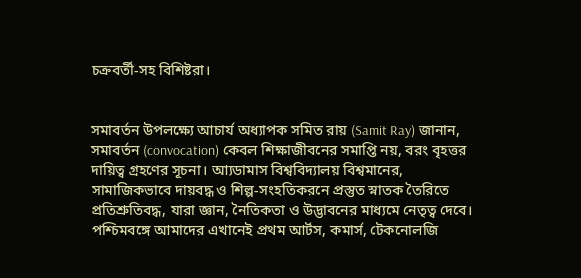চক্রবর্তী-সহ বিশিষ্টরা।


সমাবর্তন উপলক্ষ্যে আচার্য অধ্যাপক সমিত রায় (Samit Ray) জানান, সমাবর্তন (convocation) কেবল শিক্ষাজীবনের সমাপ্তি নয়, বরং বৃহত্তর দায়িত্ব গ্রহণের সূচনা। আ্যডামাস বিশ্ববিদ্যালয় বিশ্বমানের, সামাজিকভাবে দায়বদ্ধ ও শিল্প-সংহতিকরনে প্রস্তুত স্নাতক তৈরিতে প্রতিশ্রুতিবদ্ধ, যারা জ্ঞান, নৈতিকতা ও উদ্ভাবনের মাধ্যমে নেতৃত্ব দেবে। পশ্চিমবঙ্গে আমাদের এখানেই প্রথম আর্টস, কমার্স, টেকনোলজি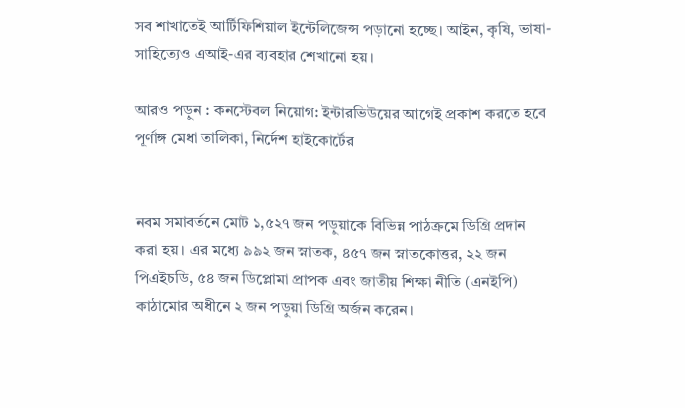সব শাখাতেই আর্টিফিশিয়াল ইন্টেলিজেন্স পড়ানো হচ্ছে। আইন, কৃষি, ভাষা-সাহিত্যেও এআই-এর ব্যবহার শেখানো হয়।

আরও পড়ুন : কনস্টেবল নিয়োগ: ইন্টারভিউয়ের আগেই প্রকাশ করতে হবে পূর্ণাঙ্গ মেধা তালিকা, নির্দেশ হাইকোর্টের


নবম সমাবর্তনে মোট ১,৫২৭ জন পড়ুয়াকে বিভিন্ন পাঠক্রমে ডিগ্রি প্রদান করা হয়। এর মধ্যে ৯৯২ জন স্নাতক, ৪৫৭ জন স্নাতকোত্তর, ২২ জন পিএইচডি, ৫৪ জন ডিপ্লোমা প্রাপক এবং জাতীয় শিক্ষা নীতি (এনইপি) কাঠামোর অধীনে ২ জন পড়ুয়া ডিগ্রি অর্জন করেন।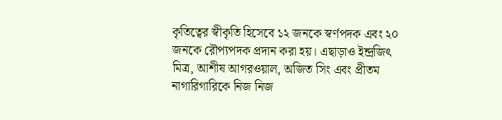কৃতিত্বের স্বীকৃতি হিসেবে ১২ জনকে স্বর্ণপদক এবং ২০ জনকে রৌপ্যপদক প্রদান করা হয়। এছাড়াও ইন্দ্রজিৎ মিত্র, আশীষ আগরওয়াল, অজিত সিং এবং প্রীতম নাগারিগারিকে নিজ নিজ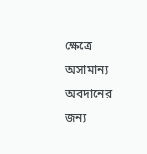ক্ষেত্রে অসামান্য অবদানের জন্য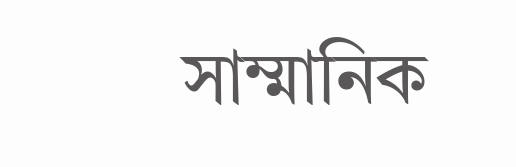সাম্মানিক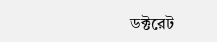ডক্টরেট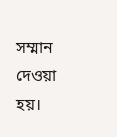সম্মান দেওয়া হয়।